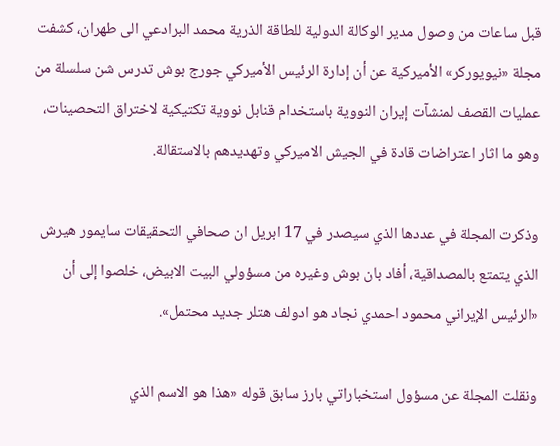قبل ساعات من وصول مدير الوكالة الدولية للطاقة الذرية محمد البرادعي الى طهران، كشفت مجلة «نيويوركر» الأميركية عن أن إدارة الرئيس الأميركي جورج بوش تدرس شن سلسلة من عمليات القصف لمنشآت إيران النووية باستخدام قنابل نووية تكتيكية لاختراق التحصينات، وهو ما اثار اعتراضات قادة في الجيش الاميركي وتهديدهم بالاستقالة.

وذكرت المجلة في عددها الذي سيصدر في 17 ابريل ان صحافي التحقيقات سايمور هيرش الذي يتمتع بالمصداقية، أفاد بان بوش وغيره من مسؤولي البيت الابيض، خلصوا إلى أن «الرئيس الإيراني محمود احمدي نجاد هو ادولف هتلر جديد محتمل».

ونقلت المجلة عن مسؤول استخباراتي بارز سابق قوله «هذا هو الاسم الذي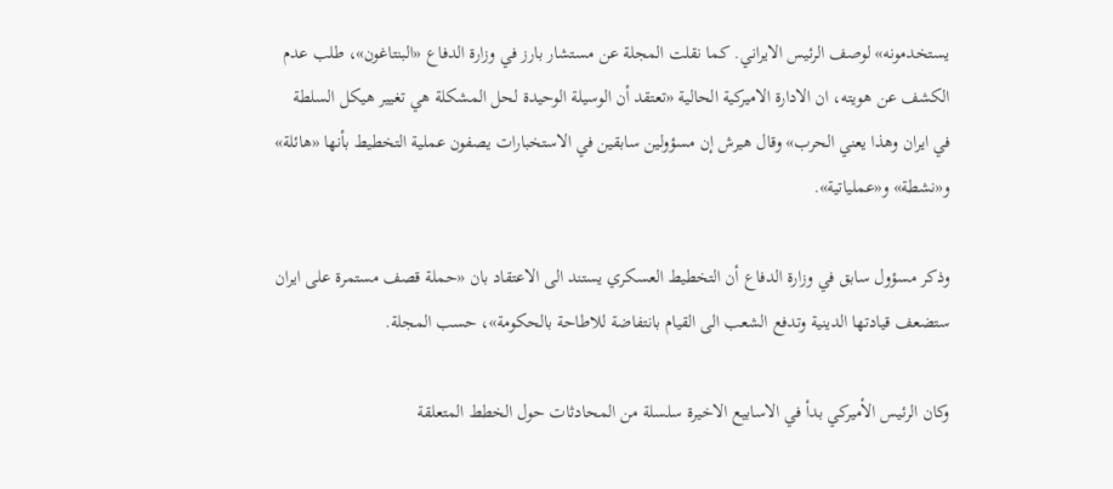يستخدمونه» لوصف الرئيس الايراني. كما نقلت المجلة عن مستشار بارز في وزارة الدفاع «البنتاغون»، طلب عدم الكشف عن هويته، ان الادارة الاميركية الحالية «تعتقد أن الوسيلة الوحيدة لحل المشكلة هي تغيير هيكل السلطة في ايران وهذا يعني الحرب» وقال هيرش إن مسؤولين سابقين في الاستخبارات يصفون عملية التخطيط بأنها «هائلة» و«نشطة» و«عملياتية».

وذكر مسؤول سابق في وزارة الدفاع أن التخطيط العسكري يستند الى الاعتقاد بان «حملة قصف مستمرة على ايران ستضعف قيادتها الدينية وتدفع الشعب الى القيام بانتفاضة للاطاحة بالحكومة»، حسب المجلة.

وكان الرئيس الأميركي بدأ في الاسابيع الاخيرة سلسلة من المحادثات حول الخطط المتعلقة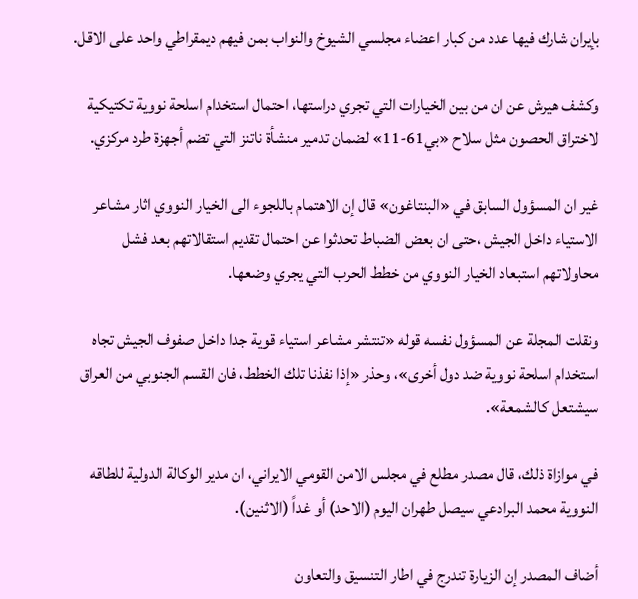بإيران شارك فيها عدد من كبار اعضاء مجلسي الشيوخ والنواب بمن فيهم ديمقراطي واحد على الاقل.

وكشف هيرش عن ان من بين الخيارات التي تجري دراستها، احتمال استخدام اسلحة نووية تكتيكية لاختراق الحصون مثل سلاح «بي61-11» لضمان تدمير منشأة ناتنز التي تضم أجهزة طرد مركزي.

غير ان المسؤول السابق في «البنتاغون» قال إن الاهتمام باللجوء الى الخيار النووي اثار مشاعر الاستياء داخل الجيش ،حتى ان بعض الضباط تحدثوا عن احتمال تقديم استقالاتهم بعد فشل محاولاتهم استبعاد الخيار النووي من خطط الحرب التي يجري وضعها.

ونقلت المجلة عن المسؤول نفسه قوله «تنتشر مشاعر استياء قوية جدا داخل صفوف الجيش تجاه استخدام اسلحة نووية ضد دول أخرى»، وحذر «إذا نفذنا تلك الخطط، فان القسم الجنوبي من العراق سيشتعل كالشمعة».

في موازاة ذلك، قال مصدر مطلع في مجلس الامن القومي الايراني، ان مدير الوكالة الدولية للطاقه النووية محمد البرادعي سيصل طهران اليوم (الاحد) أو غداً (الاثنين).

أضاف المصدر إن الزيارة تندرج في اطار التنسيق والتعاون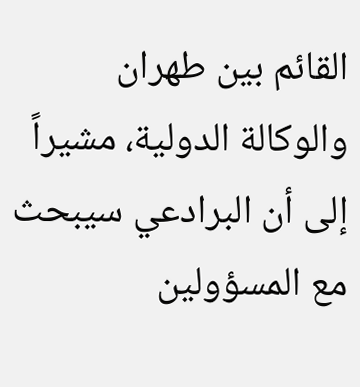القائم بين طهران والوكالة الدولية، مشيراً إلى أن البرادعي سيبحث مع المسؤولين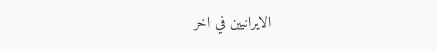الايرانيين في اخر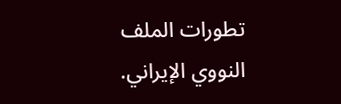تطورات الملف النووي الإيراني.